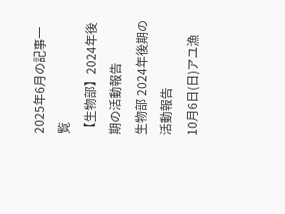2025年6月の記事一覧
【生物部】2024年後期の活動報告
生物部 2024年後期の活動報告
10月6日(日)アユ漁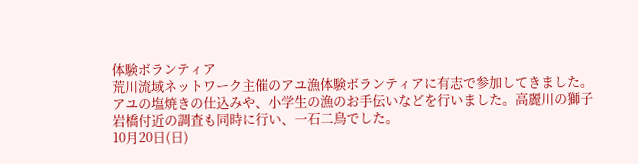体験ボランティア
荒川流域ネットワーク主催のアユ漁体験ボランティアに有志で参加してきました。アユの塩焼きの仕込みや、小学生の漁のお手伝いなどを行いました。高麗川の獅子岩橋付近の調査も同時に行い、一石二鳥でした。
10月20日(日)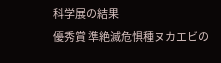科学展の結果
優秀賞 準絶滅危惧種ヌカエビの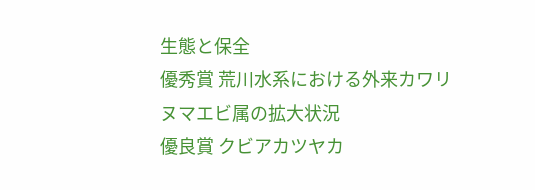生態と保全
優秀賞 荒川水系における外来カワリヌマエビ属の拡大状況
優良賞 クビアカツヤカ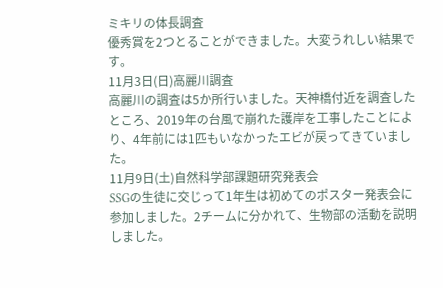ミキリの体長調査
優秀賞を2つとることができました。大変うれしい結果です。
11月3日(日)高麗川調査
高麗川の調査は5か所行いました。天神橋付近を調査したところ、2019年の台風で崩れた護岸を工事したことにより、4年前には1匹もいなかったエビが戻ってきていました。
11月9日(土)自然科学部課題研究発表会
SSGの生徒に交じって1年生は初めてのポスター発表会に参加しました。2チームに分かれて、生物部の活動を説明しました。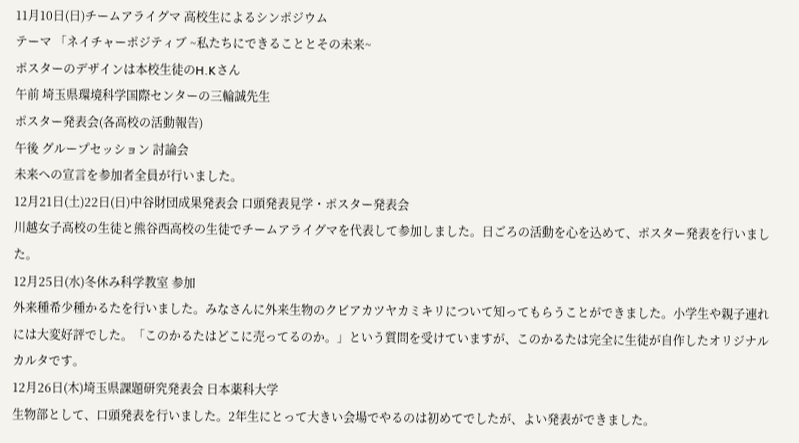11月10日(日)チームアライグマ 高校生によるシンポジウム
テーマ 「ネイチャーポジティブ ~私たちにできることとその未来~
ポスターのデザインは本校生徒のH.Kさん
午前 埼玉県環境科学国際センターの三輪誠先生
ポスター発表会(各高校の活動報告)
午後 グループセッション 討論会
未来への宣言を参加者全員が行いました。
12月21日(土)22日(日)中谷財団成果発表会 口頭発表見学・ポスター発表会
川越女子高校の生徒と熊谷西高校の生徒でチームアライグマを代表して参加しました。日ごろの活動を心を込めて、ポスター発表を行いました。
12月25日(水)冬休み科学教室 参加
外来種希少種かるたを行いました。みなさんに外来生物のクビアカツヤカミキリについて知ってもらうことができました。小学生や親子連れには大変好評でした。「このかるたはどこに売ってるのか。」という質問を受けていますが、このかるたは完全に生徒が自作したオリジナルカルタです。
12月26日(木)埼玉県課題研究発表会 日本薬科大学
生物部として、口頭発表を行いました。2年生にとって大きい会場でやるのは初めてでしたが、よい発表ができました。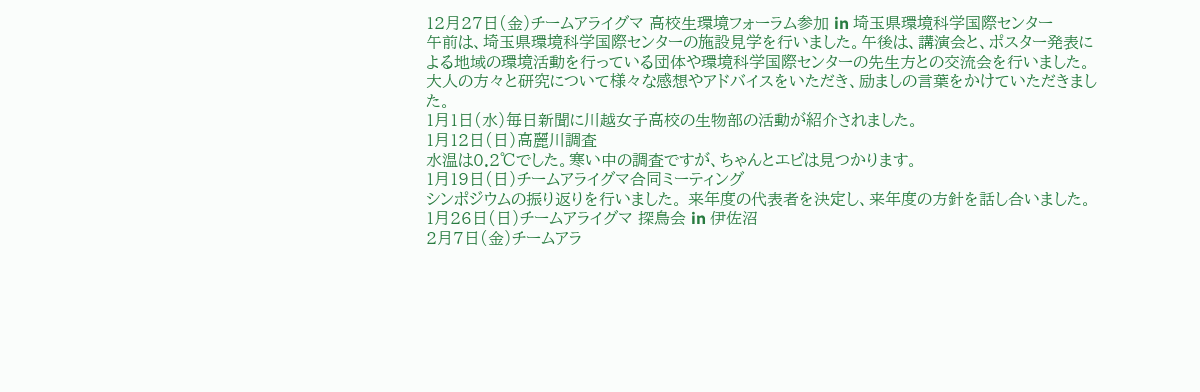12月27日(金)チームアライグマ 高校生環境フォーラム参加 in 埼玉県環境科学国際センター
午前は、埼玉県環境科学国際センターの施設見学を行いました。午後は、講演会と、ポスター発表による地域の環境活動を行っている団体や環境科学国際センターの先生方との交流会を行いました。大人の方々と研究について様々な感想やアドバイスをいただき、励ましの言葉をかけていただきました。
1月1日(水)毎日新聞に川越女子高校の生物部の活動が紹介されました。
1月12日(日)高麗川調査
水温は0.2℃でした。寒い中の調査ですが、ちゃんとエビは見つかります。
1月19日(日)チームアライグマ合同ミーティング
シンポジウムの振り返りを行いました。 来年度の代表者を決定し、来年度の方針を話し合いました。
1月26日(日)チームアライグマ 探鳥会 in 伊佐沼
2月7日(金)チームアラ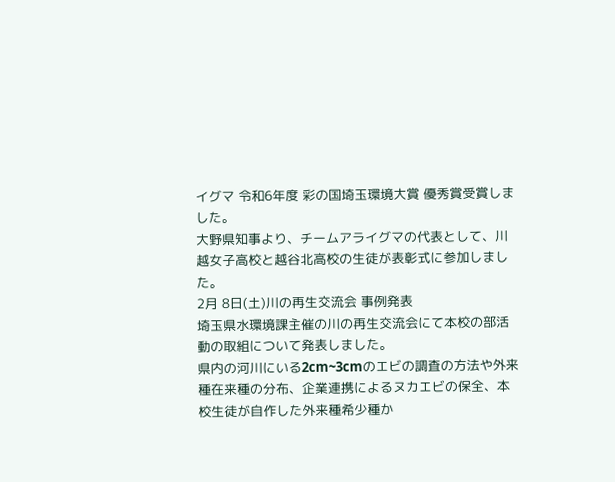イグマ 令和6年度 彩の国埼玉環境大賞 優秀賞受賞しました。
大野県知事より、チームアライグマの代表として、川越女子高校と越谷北高校の生徒が表彰式に参加しました。
2月 8日(土)川の再生交流会 事例発表
埼玉県水環境課主催の川の再生交流会にて本校の部活動の取組について発表しました。
県内の河川にいる2cm~3cmのエビの調査の方法や外来種在来種の分布、企業連携によるヌカエビの保全、本校生徒が自作した外来種希少種か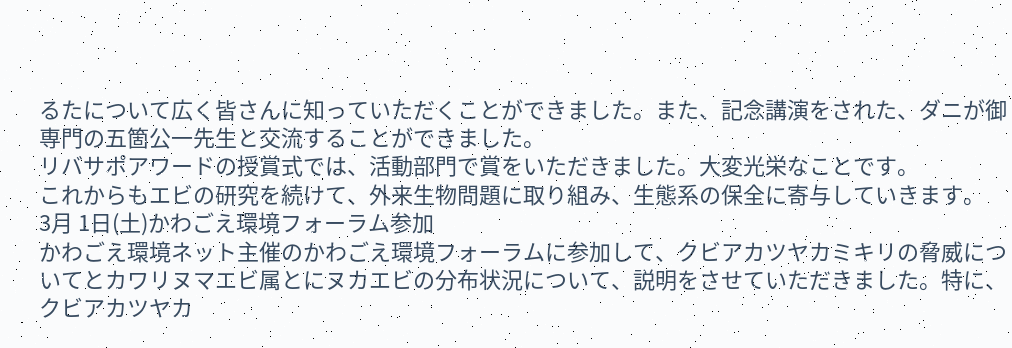るたについて広く皆さんに知っていただくことができました。また、記念講演をされた、ダニが御専門の五箇公一先生と交流することができました。
リバサポアワードの授賞式では、活動部門で賞をいただきました。大変光栄なことです。
これからもエビの研究を続けて、外来生物問題に取り組み、生態系の保全に寄与していきます。
3月 1日(土)かわごえ環境フォーラム参加
かわごえ環境ネット主催のかわごえ環境フォーラムに参加して、クビアカツヤカミキリの脅威についてとカワリヌマエビ属とにヌカエビの分布状況について、説明をさせていただきました。特に、クビアカツヤカ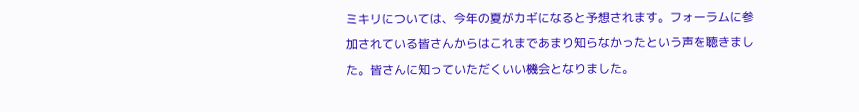ミキリについては、今年の夏がカギになると予想されます。フォーラムに参加されている皆さんからはこれまであまり知らなかったという声を聴きました。皆さんに知っていただくいい機会となりました。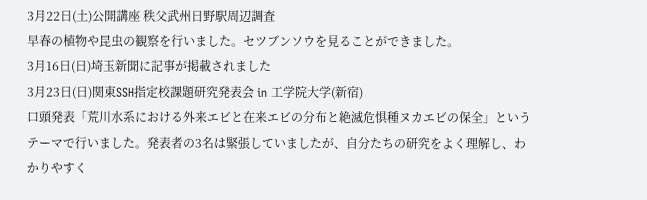3月22日(土)公開講座 秩父武州日野駅周辺調査
早春の植物や昆虫の観察を行いました。セツブンソウを見ることができました。
3月16日(日)埼玉新聞に記事が掲載されました
3月23日(日)関東SSH指定校課題研究発表会 in 工学院大学(新宿)
口頭発表「荒川水系における外来エビと在来エビの分布と絶滅危惧種ヌカエビの保全」というテーマで行いました。発表者の3名は緊張していましたが、自分たちの研究をよく理解し、わかりやすく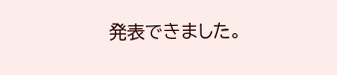発表できました。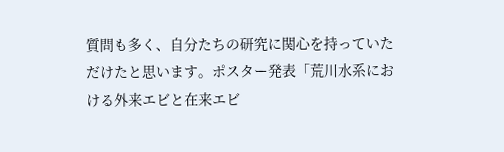質問も多く、自分たちの研究に関心を持っていただけたと思います。ポスター発表「荒川水系における外来エビと在来エビ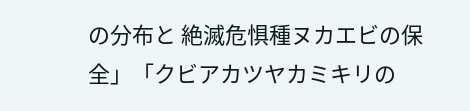の分布と 絶滅危惧種ヌカエビの保全」「クビアカツヤカミキリの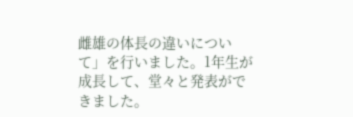雌雄の体長の違いについて」を行いました。1年生が成長して、堂々と発表ができました。